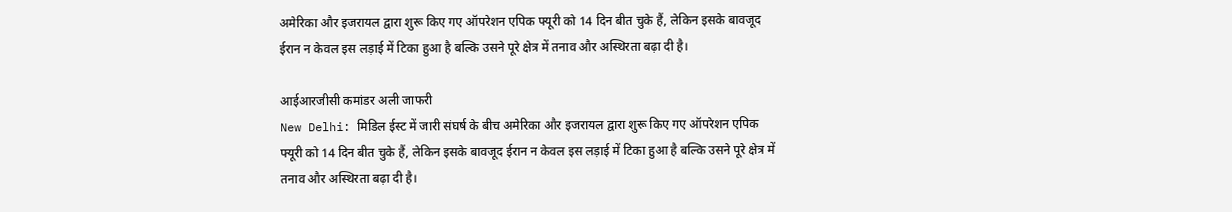अमेरिका और इजरायल द्वारा शुरू किए गए ऑपरेशन एपिक फ्यूरी को 14 दिन बीत चुके हैं, लेकिन इसके बावजूद ईरान न केवल इस लड़ाई में टिका हुआ है बल्कि उसने पूरे क्षेत्र में तनाव और अस्थिरता बढ़ा दी है।

आईआरजीसी कमांडर अली जाफरी
New Delhi: मिडिल ईस्ट में जारी संघर्ष के बीच अमेरिका और इजरायल द्वारा शुरू किए गए ऑपरेशन एपिक फ्यूरी को 14 दिन बीत चुके हैं, लेकिन इसके बावजूद ईरान न केवल इस लड़ाई में टिका हुआ है बल्कि उसने पूरे क्षेत्र में तनाव और अस्थिरता बढ़ा दी है।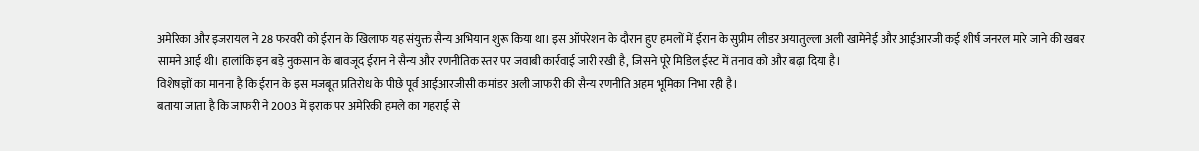अमेरिका और इजरायल ने 28 फरवरी को ईरान के खिलाफ यह संयुक्त सैन्य अभियान शुरू किया था। इस ऑपरेशन के दौरान हुए हमलों में ईरान के सुप्रीम लीडर अयातुल्ला अली खामेनेई और आईआरजी कई शीर्ष जनरल मारे जाने की खबर सामने आई थी। हालांकि इन बड़े नुकसान के बावजूद ईरान ने सैन्य और रणनीतिक स्तर पर जवाबी कार्रवाई जारी रखी है, जिसने पूरे मिडिल ईस्ट में तनाव को और बढ़ा दिया है।
विशेषज्ञों का मानना है कि ईरान के इस मजबूत प्रतिरोध के पीछे पूर्व आईआरजीसी कमांडर अली जाफरी की सैन्य रणनीति अहम भूमिका निभा रही है।
बताया जाता है कि जाफरी ने 2003 में इराक पर अमेरिकी हमले का गहराई से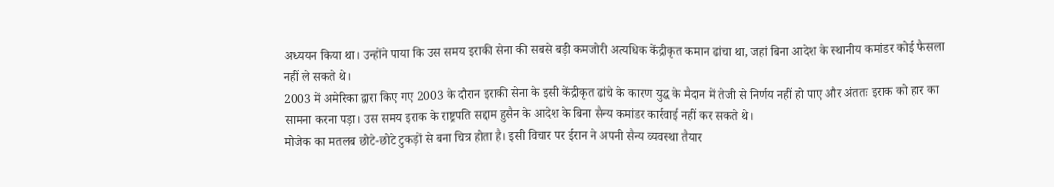अध्ययन किया था। उन्होंने पाया कि उस समय इराकी सेना की सबसे बड़ी कमजोरी अत्यधिक केंद्रीकृत कमान ढांचा था, जहां बिना आदेश के स्थानीय कमांडर कोई फैसला नहीं ले सकते थे।
2003 में अमेरिका द्वारा किए गए 2003 के दौरान इराकी सेना के इसी केंद्रीकृत ढांचे के कारण युद्ध के मैदान में तेजी से निर्णय नहीं हो पाए और अंततः इराक को हार का सामना करना पड़ा। उस समय इराक के राष्ट्रपति सद्दाम हुसैन के आदेश के बिना सैन्य कमांडर कार्रवाई नहीं कर सकते थे।
मोजेक का मतलब छोटे-छोटे टुकड़ों से बना चित्र होता है। इसी विचार पर ईरान ने अपनी सैन्य व्यवस्था तैयार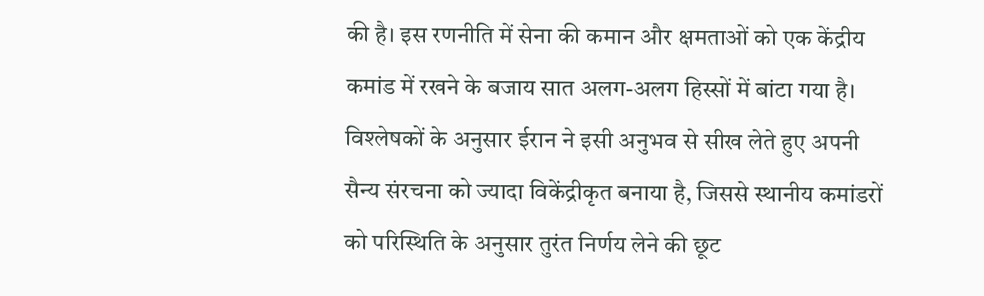की है। इस रणनीति में सेना की कमान और क्षमताओं को एक केंद्रीय कमांड में रखने के बजाय सात अलग-अलग हिस्सों में बांटा गया है।
विश्लेषकों के अनुसार ईरान ने इसी अनुभव से सीख लेते हुए अपनी सैन्य संरचना को ज्यादा विकेंद्रीकृत बनाया है, जिससे स्थानीय कमांडरों को परिस्थिति के अनुसार तुरंत निर्णय लेने की छूट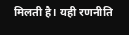मिलती है। यही रणनीति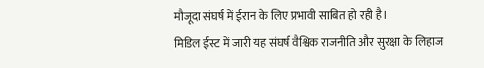मौजूदा संघर्ष में ईरान के लिए प्रभावी साबित हो रही है।
मिडिल ईस्ट में जारी यह संघर्ष वैश्विक राजनीति और सुरक्षा के लिहाज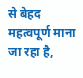से बेहद महत्वपूर्ण माना जा रहा है,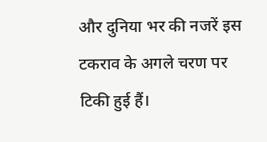और दुनिया भर की नजरें इस टकराव के अगले चरण पर टिकी हुई हैं।